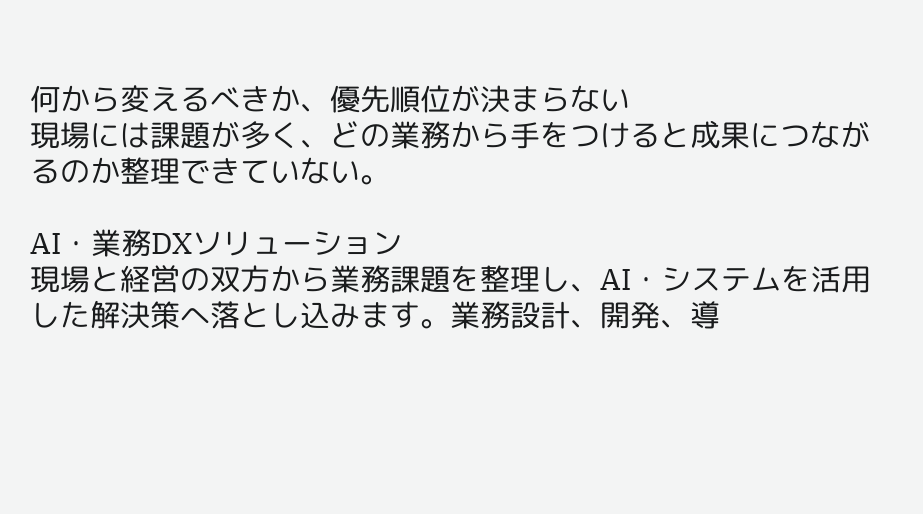何から変えるべきか、優先順位が決まらない
現場には課題が多く、どの業務から手をつけると成果につながるのか整理できていない。

AI・業務DXソリューション
現場と経営の双方から業務課題を整理し、AI・システムを活用した解決策へ落とし込みます。業務設計、開発、導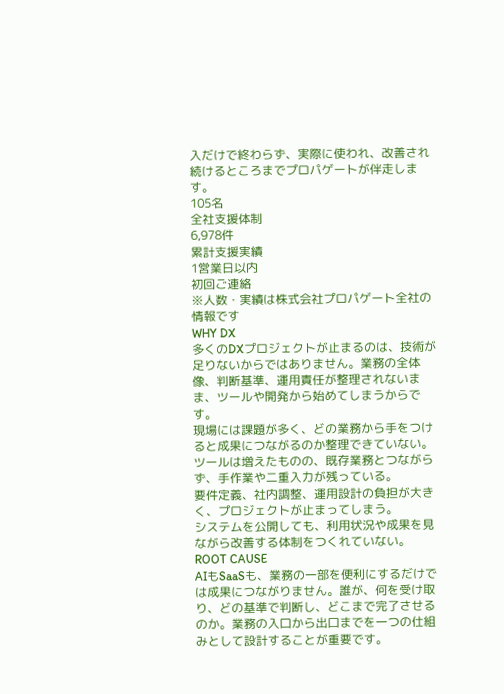入だけで終わらず、実際に使われ、改善され続けるところまでプロパゲートが伴走します。
105名
全社支援体制
6,978件
累計支援実績
1営業日以内
初回ご連絡
※人数・実績は株式会社プロパゲート全社の情報です
WHY DX
多くのDXプロジェクトが止まるのは、技術が足りないからではありません。業務の全体像、判断基準、運用責任が整理されないまま、ツールや開発から始めてしまうからです。
現場には課題が多く、どの業務から手をつけると成果につながるのか整理できていない。
ツールは増えたものの、既存業務とつながらず、手作業や二重入力が残っている。
要件定義、社内調整、運用設計の負担が大きく、プロジェクトが止まってしまう。
システムを公開しても、利用状況や成果を見ながら改善する体制をつくれていない。
ROOT CAUSE
AIもSaaSも、業務の一部を便利にするだけでは成果につながりません。誰が、何を受け取り、どの基準で判断し、どこまで完了させるのか。業務の入口から出口までを一つの仕組みとして設計することが重要です。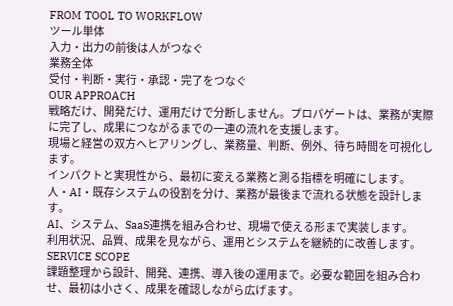FROM TOOL TO WORKFLOW
ツール単体
入力・出力の前後は人がつなぐ
業務全体
受付・判断・実行・承認・完了をつなぐ
OUR APPROACH
戦略だけ、開発だけ、運用だけで分断しません。プロパゲートは、業務が実際に完了し、成果につながるまでの一連の流れを支援します。
現場と経営の双方へヒアリングし、業務量、判断、例外、待ち時間を可視化します。
インパクトと実現性から、最初に変える業務と測る指標を明確にします。
人・AI・既存システムの役割を分け、業務が最後まで流れる状態を設計します。
AI、システム、SaaS連携を組み合わせ、現場で使える形まで実装します。
利用状況、品質、成果を見ながら、運用とシステムを継続的に改善します。
SERVICE SCOPE
課題整理から設計、開発、連携、導入後の運用まで。必要な範囲を組み合わせ、最初は小さく、成果を確認しながら広げます。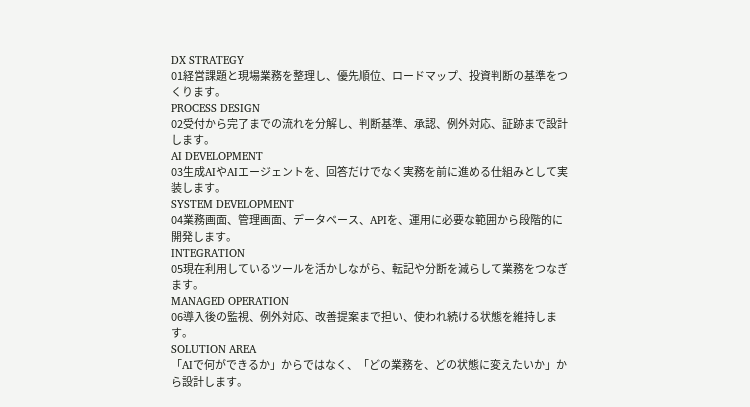DX STRATEGY
01経営課題と現場業務を整理し、優先順位、ロードマップ、投資判断の基準をつくります。
PROCESS DESIGN
02受付から完了までの流れを分解し、判断基準、承認、例外対応、証跡まで設計します。
AI DEVELOPMENT
03生成AIやAIエージェントを、回答だけでなく実務を前に進める仕組みとして実装します。
SYSTEM DEVELOPMENT
04業務画面、管理画面、データベース、APIを、運用に必要な範囲から段階的に開発します。
INTEGRATION
05現在利用しているツールを活かしながら、転記や分断を減らして業務をつなぎます。
MANAGED OPERATION
06導入後の監視、例外対応、改善提案まで担い、使われ続ける状態を維持します。
SOLUTION AREA
「AIで何ができるか」からではなく、「どの業務を、どの状態に変えたいか」から設計します。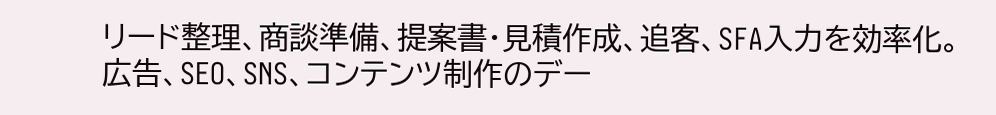リード整理、商談準備、提案書・見積作成、追客、SFA入力を効率化。
広告、SEO、SNS、コンテンツ制作のデー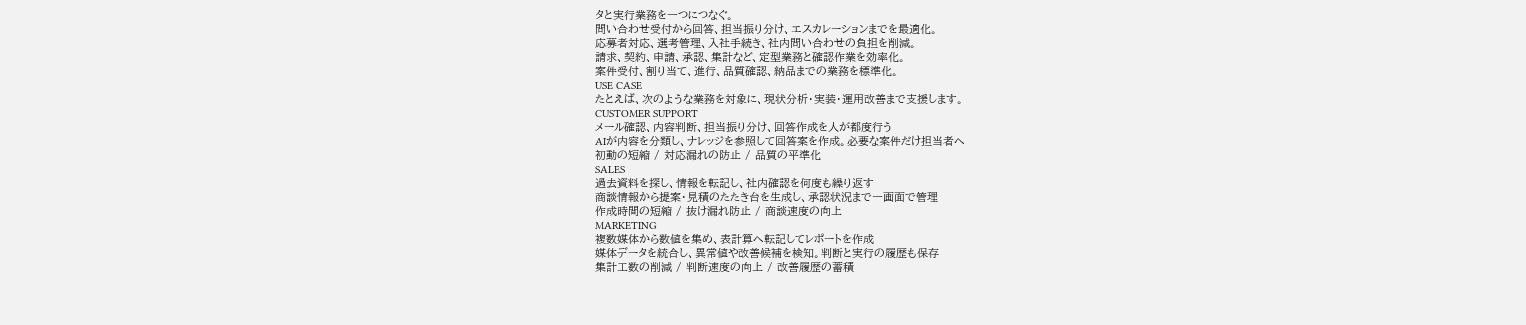タと実行業務を一つにつなぐ。
問い合わせ受付から回答、担当振り分け、エスカレーションまでを最適化。
応募者対応、選考管理、入社手続き、社内問い合わせの負担を削減。
請求、契約、申請、承認、集計など、定型業務と確認作業を効率化。
案件受付、割り当て、進行、品質確認、納品までの業務を標準化。
USE CASE
たとえば、次のような業務を対象に、現状分析・実装・運用改善まで支援します。
CUSTOMER SUPPORT
メール確認、内容判断、担当振り分け、回答作成を人が都度行う
AIが内容を分類し、ナレッジを参照して回答案を作成。必要な案件だけ担当者へ
初動の短縮 / 対応漏れの防止 / 品質の平準化
SALES
過去資料を探し、情報を転記し、社内確認を何度も繰り返す
商談情報から提案・見積のたたき台を生成し、承認状況まで一画面で管理
作成時間の短縮 / 抜け漏れ防止 / 商談速度の向上
MARKETING
複数媒体から数値を集め、表計算へ転記してレポートを作成
媒体データを統合し、異常値や改善候補を検知。判断と実行の履歴も保存
集計工数の削減 / 判断速度の向上 / 改善履歴の蓄積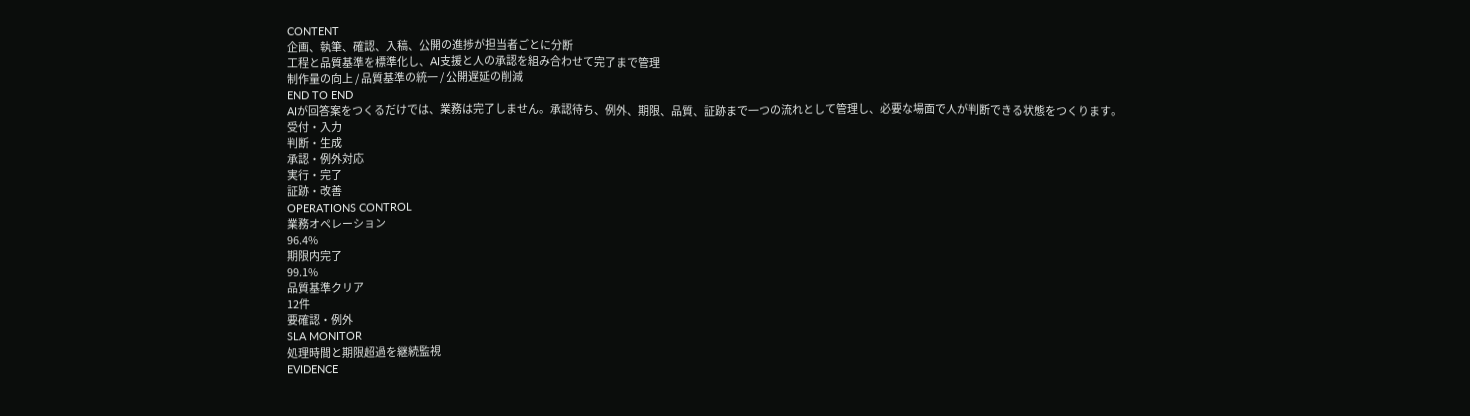CONTENT
企画、執筆、確認、入稿、公開の進捗が担当者ごとに分断
工程と品質基準を標準化し、AI支援と人の承認を組み合わせて完了まで管理
制作量の向上 / 品質基準の統一 / 公開遅延の削減
END TO END
AIが回答案をつくるだけでは、業務は完了しません。承認待ち、例外、期限、品質、証跡まで一つの流れとして管理し、必要な場面で人が判断できる状態をつくります。
受付・入力
判断・生成
承認・例外対応
実行・完了
証跡・改善
OPERATIONS CONTROL
業務オペレーション
96.4%
期限内完了
99.1%
品質基準クリア
12件
要確認・例外
SLA MONITOR
処理時間と期限超過を継続監視
EVIDENCE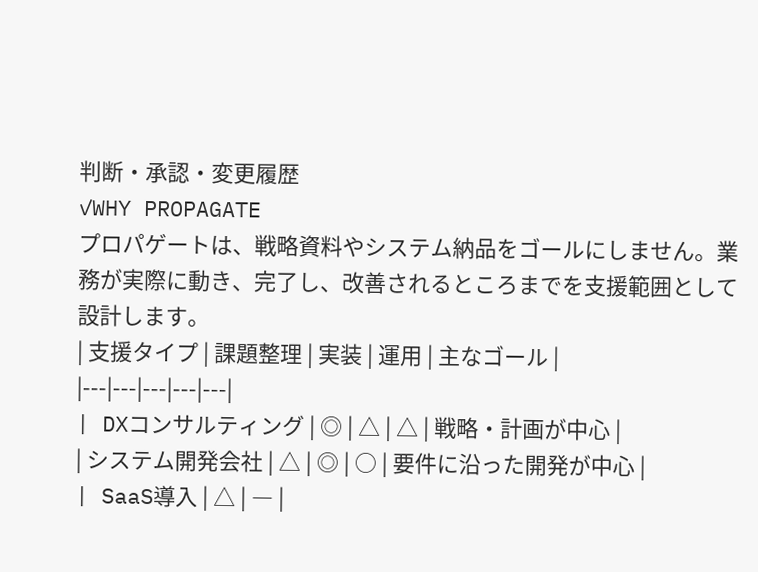判断・承認・変更履歴
✓WHY PROPAGATE
プロパゲートは、戦略資料やシステム納品をゴールにしません。業務が実際に動き、完了し、改善されるところまでを支援範囲として設計します。
| 支援タイプ | 課題整理 | 実装 | 運用 | 主なゴール |
|---|---|---|---|---|
| DXコンサルティング | ◎ | △ | △ | 戦略・計画が中心 |
| システム開発会社 | △ | ◎ | ○ | 要件に沿った開発が中心 |
| SaaS導入 | △ | ― |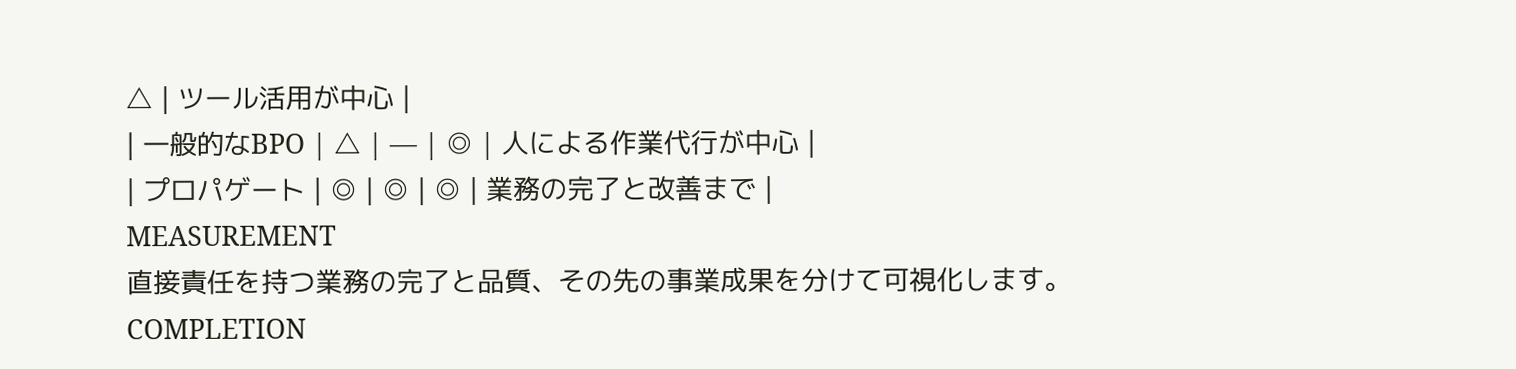△ | ツール活用が中心 |
| 一般的なBPO | △ | ― | ◎ | 人による作業代行が中心 |
| プロパゲート | ◎ | ◎ | ◎ | 業務の完了と改善まで |
MEASUREMENT
直接責任を持つ業務の完了と品質、その先の事業成果を分けて可視化します。
COMPLETION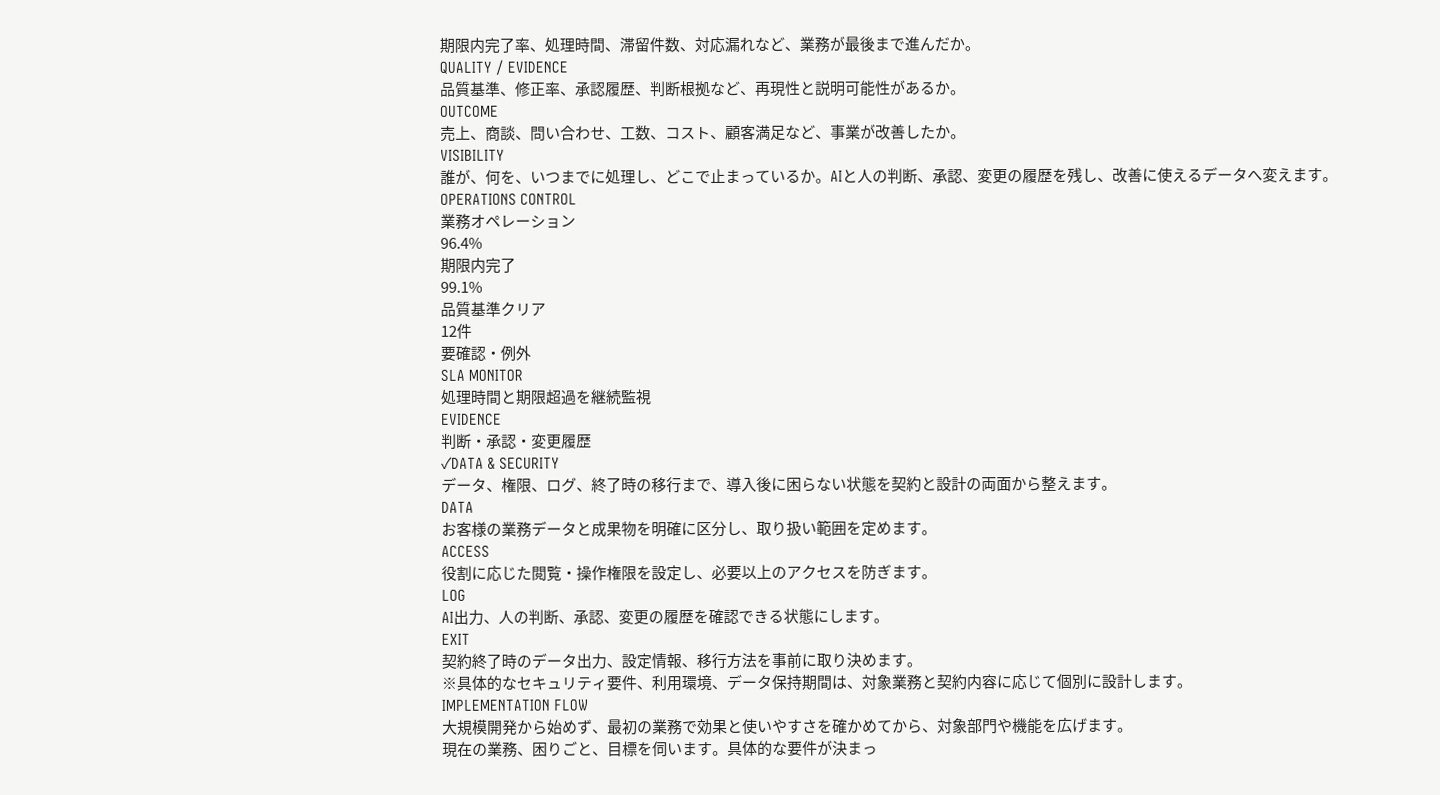期限内完了率、処理時間、滞留件数、対応漏れなど、業務が最後まで進んだか。
QUALITY / EVIDENCE
品質基準、修正率、承認履歴、判断根拠など、再現性と説明可能性があるか。
OUTCOME
売上、商談、問い合わせ、工数、コスト、顧客満足など、事業が改善したか。
VISIBILITY
誰が、何を、いつまでに処理し、どこで止まっているか。AIと人の判断、承認、変更の履歴を残し、改善に使えるデータへ変えます。
OPERATIONS CONTROL
業務オペレーション
96.4%
期限内完了
99.1%
品質基準クリア
12件
要確認・例外
SLA MONITOR
処理時間と期限超過を継続監視
EVIDENCE
判断・承認・変更履歴
✓DATA & SECURITY
データ、権限、ログ、終了時の移行まで、導入後に困らない状態を契約と設計の両面から整えます。
DATA
お客様の業務データと成果物を明確に区分し、取り扱い範囲を定めます。
ACCESS
役割に応じた閲覧・操作権限を設定し、必要以上のアクセスを防ぎます。
LOG
AI出力、人の判断、承認、変更の履歴を確認できる状態にします。
EXIT
契約終了時のデータ出力、設定情報、移行方法を事前に取り決めます。
※具体的なセキュリティ要件、利用環境、データ保持期間は、対象業務と契約内容に応じて個別に設計します。
IMPLEMENTATION FLOW
大規模開発から始めず、最初の業務で効果と使いやすさを確かめてから、対象部門や機能を広げます。
現在の業務、困りごと、目標を伺います。具体的な要件が決まっ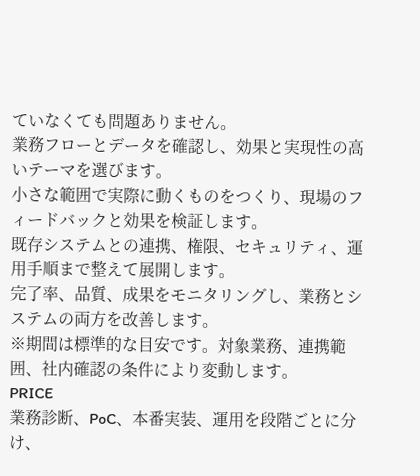ていなくても問題ありません。
業務フローとデータを確認し、効果と実現性の高いテーマを選びます。
小さな範囲で実際に動くものをつくり、現場のフィードバックと効果を検証します。
既存システムとの連携、権限、セキュリティ、運用手順まで整えて展開します。
完了率、品質、成果をモニタリングし、業務とシステムの両方を改善します。
※期間は標準的な目安です。対象業務、連携範囲、社内確認の条件により変動します。
PRICE
業務診断、PoC、本番実装、運用を段階ごとに分け、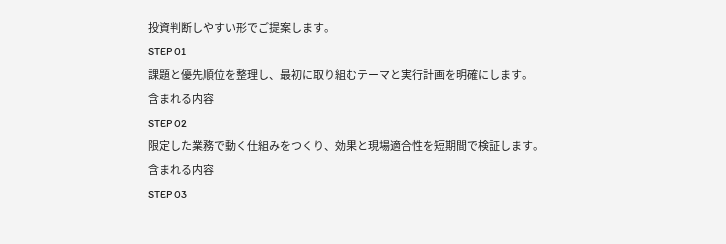投資判断しやすい形でご提案します。
STEP 01
課題と優先順位を整理し、最初に取り組むテーマと実行計画を明確にします。
含まれる内容
STEP 02
限定した業務で動く仕組みをつくり、効果と現場適合性を短期間で検証します。
含まれる内容
STEP 03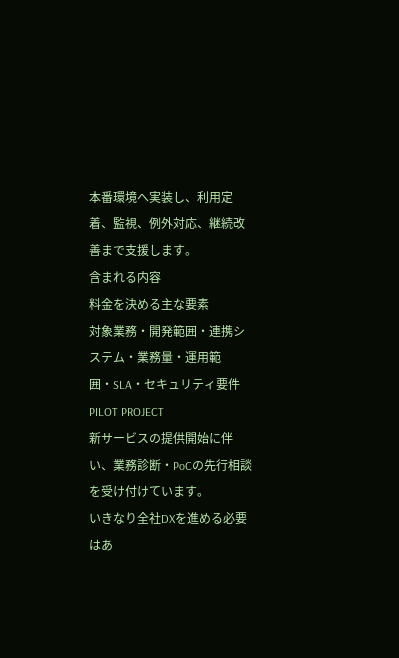本番環境へ実装し、利用定着、監視、例外対応、継続改善まで支援します。
含まれる内容
料金を決める主な要素
対象業務・開発範囲・連携システム・業務量・運用範囲・SLA・セキュリティ要件
PILOT PROJECT
新サービスの提供開始に伴い、業務診断・PoCの先行相談を受け付けています。
いきなり全社DXを進める必要はあ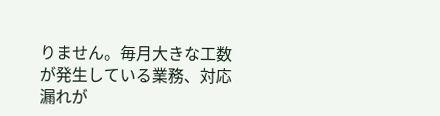りません。毎月大きな工数が発生している業務、対応漏れが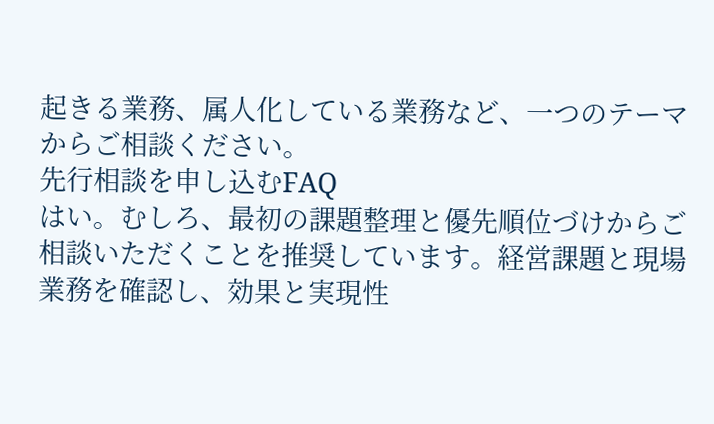起きる業務、属人化している業務など、一つのテーマからご相談ください。
先行相談を申し込むFAQ
はい。むしろ、最初の課題整理と優先順位づけからご相談いただくことを推奨しています。経営課題と現場業務を確認し、効果と実現性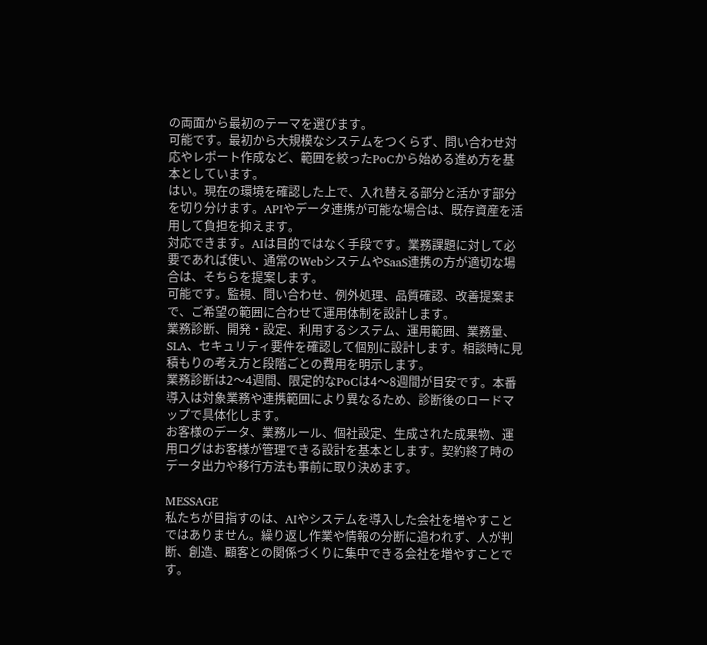の両面から最初のテーマを選びます。
可能です。最初から大規模なシステムをつくらず、問い合わせ対応やレポート作成など、範囲を絞ったPoCから始める進め方を基本としています。
はい。現在の環境を確認した上で、入れ替える部分と活かす部分を切り分けます。APIやデータ連携が可能な場合は、既存資産を活用して負担を抑えます。
対応できます。AIは目的ではなく手段です。業務課題に対して必要であれば使い、通常のWebシステムやSaaS連携の方が適切な場合は、そちらを提案します。
可能です。監視、問い合わせ、例外処理、品質確認、改善提案まで、ご希望の範囲に合わせて運用体制を設計します。
業務診断、開発・設定、利用するシステム、運用範囲、業務量、SLA、セキュリティ要件を確認して個別に設計します。相談時に見積もりの考え方と段階ごとの費用を明示します。
業務診断は2〜4週間、限定的なPoCは4〜8週間が目安です。本番導入は対象業務や連携範囲により異なるため、診断後のロードマップで具体化します。
お客様のデータ、業務ルール、個社設定、生成された成果物、運用ログはお客様が管理できる設計を基本とします。契約終了時のデータ出力や移行方法も事前に取り決めます。

MESSAGE
私たちが目指すのは、AIやシステムを導入した会社を増やすことではありません。繰り返し作業や情報の分断に追われず、人が判断、創造、顧客との関係づくりに集中できる会社を増やすことです。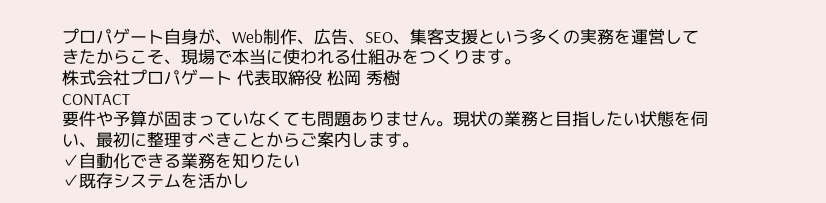プロパゲート自身が、Web制作、広告、SEO、集客支援という多くの実務を運営してきたからこそ、現場で本当に使われる仕組みをつくります。
株式会社プロパゲート 代表取締役 松岡 秀樹
CONTACT
要件や予算が固まっていなくても問題ありません。現状の業務と目指したい状態を伺い、最初に整理すべきことからご案内します。
✓自動化できる業務を知りたい
✓既存システムを活かし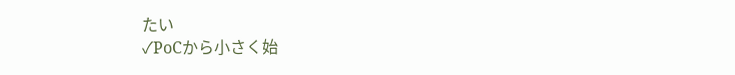たい
✓PoCから小さく始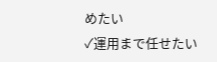めたい
✓運用まで任せたい